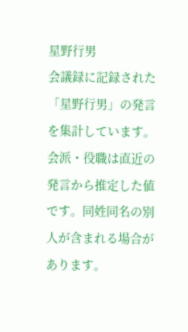星野行男
会議録に記録された「星野行男」の発言を集計しています。会派・役職は直近の発言から推定した値です。同姓同名の別人が含まれる場合があります。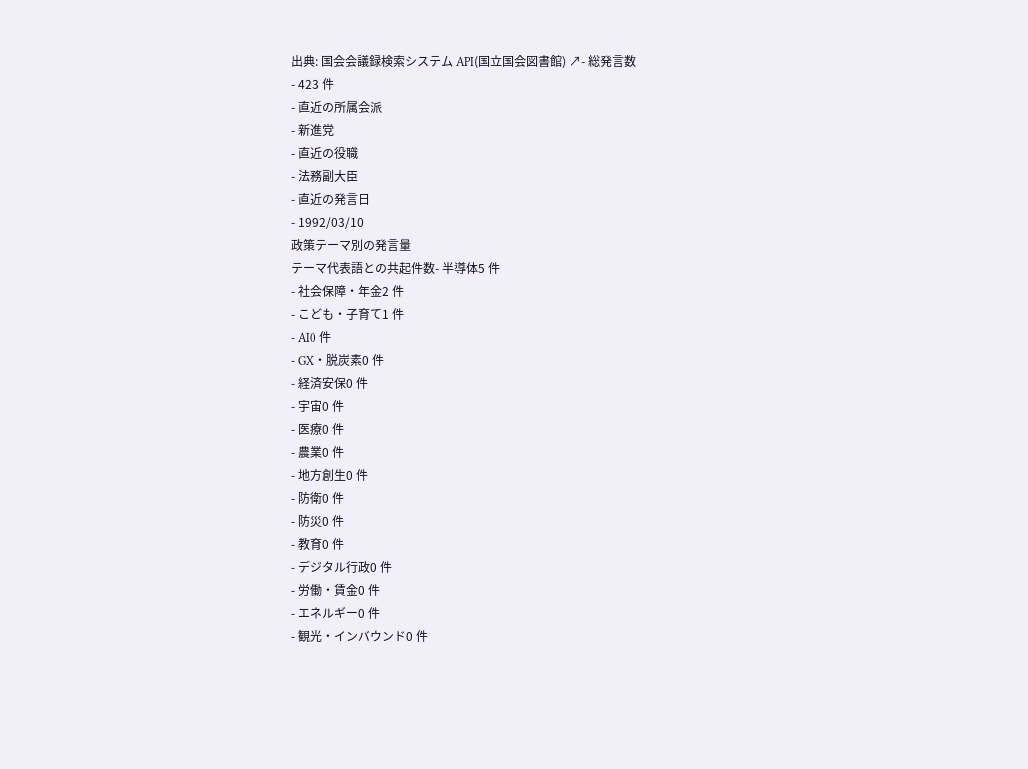出典: 国会会議録検索システム API(国立国会図書館) ↗- 総発言数
- 423 件
- 直近の所属会派
- 新進党
- 直近の役職
- 法務副大臣
- 直近の発言日
- 1992/03/10
政策テーマ別の発言量
テーマ代表語との共起件数- 半導体5 件
- 社会保障・年金2 件
- こども・子育て1 件
- AI0 件
- GX・脱炭素0 件
- 経済安保0 件
- 宇宙0 件
- 医療0 件
- 農業0 件
- 地方創生0 件
- 防衛0 件
- 防災0 件
- 教育0 件
- デジタル行政0 件
- 労働・賃金0 件
- エネルギー0 件
- 観光・インバウンド0 件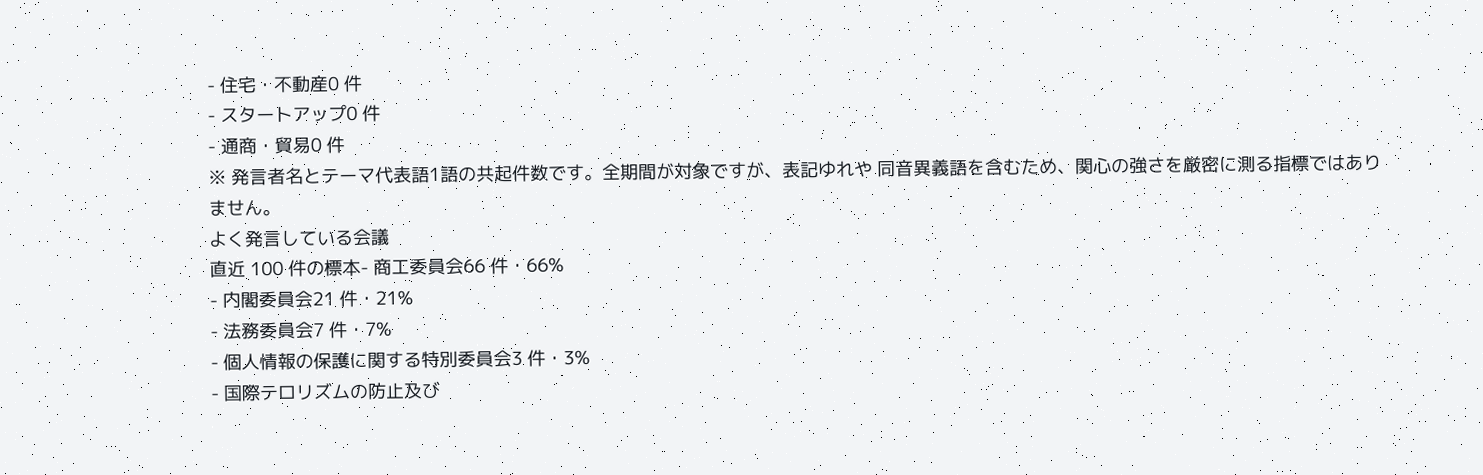- 住宅・不動産0 件
- スタートアップ0 件
- 通商・貿易0 件
※ 発言者名とテーマ代表語1語の共起件数です。全期間が対象ですが、表記ゆれや 同音異義語を含むため、関心の強さを厳密に測る指標ではありません。
よく発言している会議
直近 100 件の標本- 商工委員会66 件・66%
- 内閣委員会21 件・21%
- 法務委員会7 件・7%
- 個人情報の保護に関する特別委員会3 件・3%
- 国際テロリズムの防止及び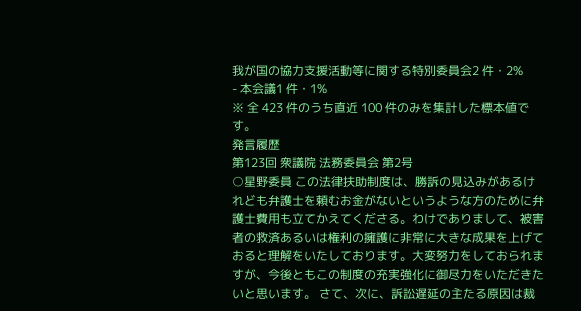我が国の協力支援活動等に関する特別委員会2 件・2%
- 本会議1 件・1%
※ 全 423 件のうち直近 100 件のみを集計した標本値です。
発言履歴
第123回 衆議院 法務委員会 第2号
○星野委員 この法律扶助制度は、勝訴の見込みがあるけれども弁護士を頼むお金がないというような方のために弁護士費用も立てかえてくださる。わけでありまして、被害者の救済あるいは権利の擁護に非常に大きな成果を上げておると理解をいたしております。大変努力をしておられますが、今後ともこの制度の充実強化に御尽力をいただきたいと思います。 さて、次に、訴訟遅延の主たる原因は裁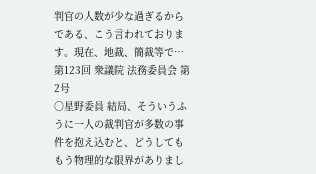判官の人数が少な過ぎるからである、こう言われております。現在、地裁、簡裁等で…
第123回 衆議院 法務委員会 第2号
○星野委員 結局、そういうふうに一人の裁判官が多数の事件を抱え込むと、どうしてももう物理的な限界がありまし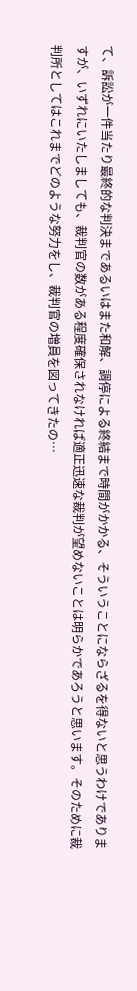て、訴訟が一件当たり最終的な判決まであるいはまた和解、調停による終結まで時間がかかる、そういうことにならざるを得ないと思うわけでありますが、いずれにいたしましても、裁判官の数がある程度確保されなければ適正迅速な裁判が望めないことは明らかであろうと思います。そのために裁判所としてはこれまでどのような努力をし、裁判官の増員を図ってきたの…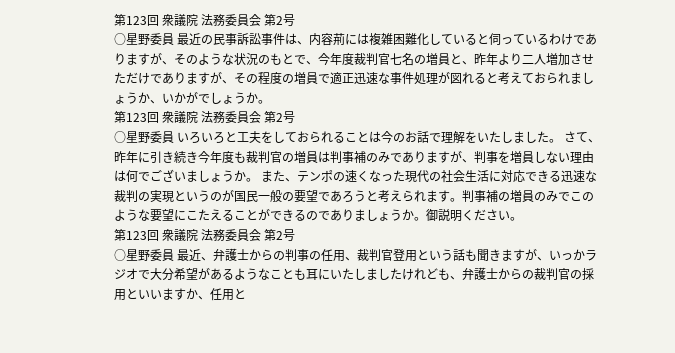第123回 衆議院 法務委員会 第2号
○星野委員 最近の民事訴訟事件は、内容荊には複雑困難化していると伺っているわけでありますが、そのような状況のもとで、今年度裁判官七名の増員と、昨年より二人増加させただけでありますが、その程度の増員で適正迅速な事件処理が図れると考えておられましょうか、いかがでしょうか。
第123回 衆議院 法務委員会 第2号
○星野委員 いろいろと工夫をしておられることは今のお話で理解をいたしました。 さて、昨年に引き続き今年度も裁判官の増員は判事補のみでありますが、判事を増員しない理由は何でございましょうか。 また、テンポの速くなった現代の社会生活に対応できる迅速な裁判の実現というのが国民一般の要望であろうと考えられます。判事補の増員のみでこのような要望にこたえることができるのでありましょうか。御説明ください。
第123回 衆議院 法務委員会 第2号
○星野委員 最近、弁護士からの判事の任用、裁判官登用という話も聞きますが、いっかラジオで大分希望があるようなことも耳にいたしましたけれども、弁護士からの裁判官の採用といいますか、任用と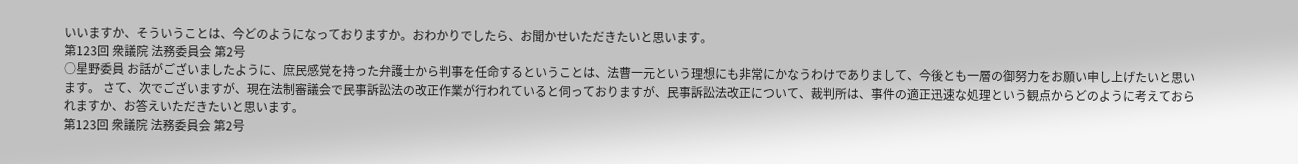いいますか、そういうことは、今どのようになっておりますか。おわかりでしたら、お聞かせいただきたいと思います。
第123回 衆議院 法務委員会 第2号
○星野委員 お話がございましたように、庶民感覚を持った弁護士から判事を任命するということは、法曹一元という理想にも非常にかなうわけでありまして、今後とも一層の御努力をお願い申し上げたいと思います。 さて、次でございますが、現在法制審議会で民事訴訟法の改正作業が行われていると伺っておりますが、民事訴訟法改正について、裁判所は、事件の適正迅速な処理という観点からどのように考えておられますか、お答えいただきたいと思います。
第123回 衆議院 法務委員会 第2号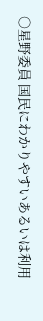○星野委員 国民にわかりやすいあるいは利用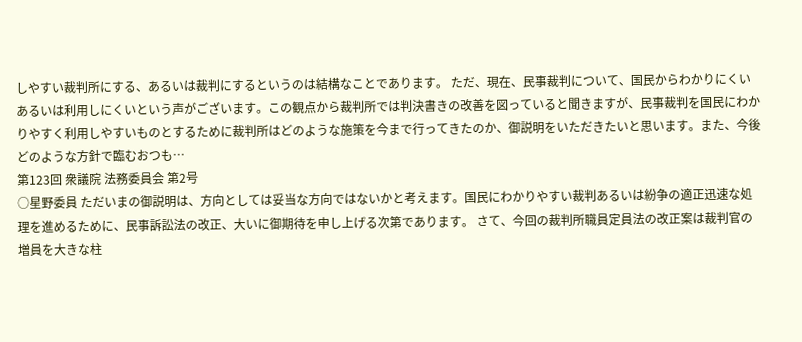しやすい裁判所にする、あるいは裁判にするというのは結構なことであります。 ただ、現在、民事裁判について、国民からわかりにくいあるいは利用しにくいという声がございます。この観点から裁判所では判決書きの改善を図っていると聞きますが、民事裁判を国民にわかりやすく利用しやすいものとするために裁判所はどのような施策を今まで行ってきたのか、御説明をいただきたいと思います。また、今後どのような方針で臨むおつも…
第123回 衆議院 法務委員会 第2号
○星野委員 ただいまの御説明は、方向としては妥当な方向ではないかと考えます。国民にわかりやすい裁判あるいは紛争の適正迅速な処理を進めるために、民事訴訟法の改正、大いに御期待を申し上げる次第であります。 さて、今回の裁判所職員定員法の改正案は裁判官の増員を大きな柱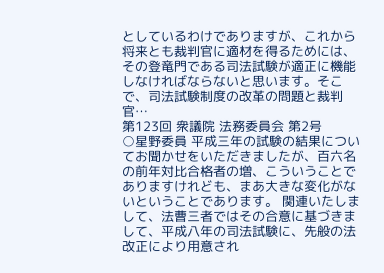としているわけでありますが、これから将来とも裁判官に適材を得るためには、その登竜門である司法試験が適正に機能しなければならないと思います。そこで、司法試験制度の改革の問題と裁判官…
第123回 衆議院 法務委員会 第2号
○星野委員 平成三年の試験の結果についてお聞かせをいただきましたが、百六名の前年対比合格者の増、こういうことでありますけれども、まあ大きな変化がないということであります。 関連いたしまして、法曹三者ではその合意に基づきまして、平成八年の司法試験に、先般の法改正により用意され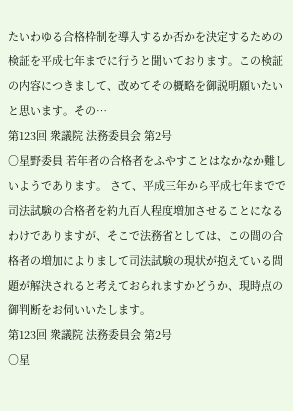たいわゆる合格枠制を導入するか否かを決定するための検証を平成七年までに行うと聞いております。この検証の内容につきまして、改めてその概略を御説明願いたいと思います。その…
第123回 衆議院 法務委員会 第2号
○星野委員 若年者の合格者をふやすことはなかなか難しいようであります。 さて、平成三年から平成七年までで司法試験の合格者を約九百人程度増加させることになるわけでありますが、そこで法務省としては、この間の合格者の増加によりまして司法試験の現状が抱えている問題が解決されると考えておられますかどうか、現時点の御判断をお伺いいたします。
第123回 衆議院 法務委員会 第2号
○星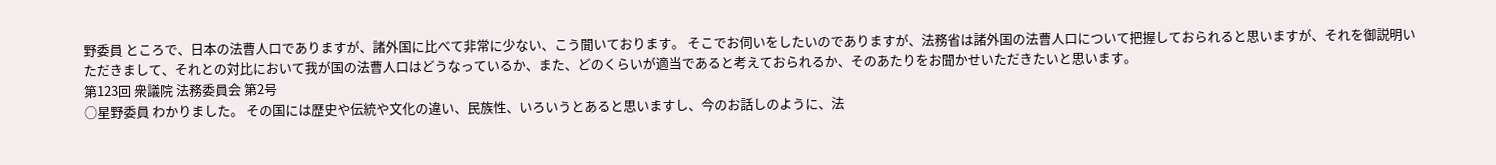野委員 ところで、日本の法曹人口でありますが、諸外国に比べて非常に少ない、こう聞いております。 そこでお伺いをしたいのでありますが、法務省は諸外国の法曹人口について把握しておられると思いますが、それを御説明いただきまして、それとの対比において我が国の法曹人口はどうなっているか、また、どのくらいが適当であると考えておられるか、そのあたりをお聞かせいただきたいと思います。
第123回 衆議院 法務委員会 第2号
○星野委員 わかりました。 その国には歴史や伝統や文化の違い、民族性、いろいうとあると思いますし、今のお話しのように、法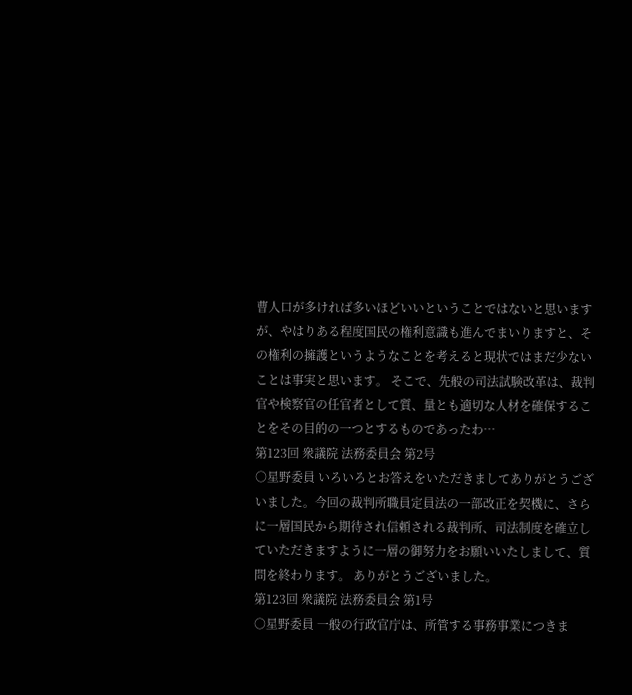曹人口が多ければ多いほどいいということではないと思いますが、やはりある程度国民の権利意識も進んでまいりますと、その権利の擁護というようなことを考えると現状ではまだ少ないことは事実と思います。 そこで、先般の司法試験改革は、裁判官や検察官の任官者として質、量とも適切な人材を確保することをその目的の一つとするものであったわ…
第123回 衆議院 法務委員会 第2号
○星野委員 いろいろとお答えをいただきましてありがとうございました。今回の裁判所職員定員法の一部改正を契機に、さらに一層国民から期待され信頼される裁判所、司法制度を確立していただきますように一層の御努力をお願いいたしまして、質問を終わります。 ありがとうございました。
第123回 衆議院 法務委員会 第1号
○星野委員 一般の行政官庁は、所管する事務事業につきま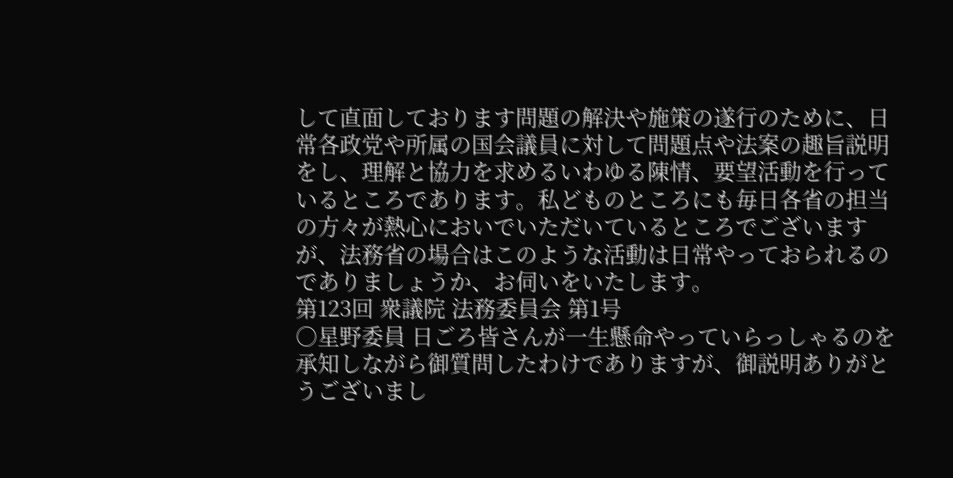して直面しております問題の解決や施策の遂行のために、日常各政党や所属の国会議員に対して問題点や法案の趣旨説明をし、理解と協力を求めるいわゆる陳情、要望活動を行っているところであります。私どものところにも毎日各省の担当の方々が熱心においでいただいているところでございますが、法務省の場合はこのような活動は日常やっておられるのでありましょうか、お伺いをいたします。
第123回 衆議院 法務委員会 第1号
○星野委員 日ごろ皆さんが一生懸命やっていらっしゃるのを承知しながら御質問したわけでありますが、御説明ありがとうございまし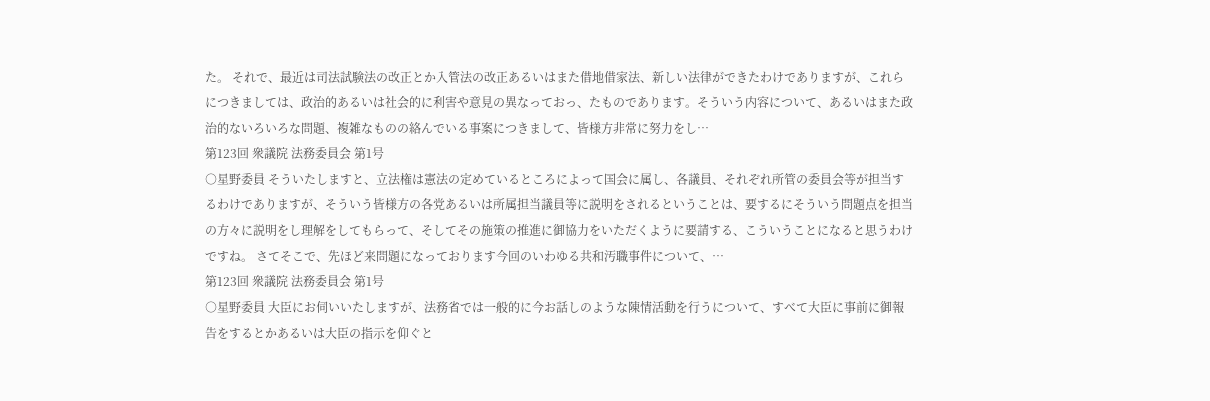た。 それで、最近は司法試験法の改正とか入管法の改正あるいはまた借地借家法、新しい法律ができたわけでありますが、これらにつきましては、政治的あるいは社会的に利害や意見の異なっておっ、たものであります。そういう内容について、あるいはまた政治的ないろいろな問題、複雑なものの絡んでいる事案につきまして、皆様方非常に努力をし…
第123回 衆議院 法務委員会 第1号
○星野委員 そういたしますと、立法権は憲法の定めているところによって国会に属し、各議員、それぞれ所管の委員会等が担当するわけでありますが、そういう皆様方の各党あるいは所属担当議員等に説明をされるということは、要するにそういう問題点を担当の方々に説明をし理解をしてもらって、そしてその施策の推進に御協力をいただくように要請する、こういうことになると思うわけですね。 さてそこで、先ほど来問題になっております今回のいわゆる共和汚職事件について、…
第123回 衆議院 法務委員会 第1号
○星野委員 大臣にお伺いいたしますが、法務省では一般的に今お話しのような陳情活動を行うについて、すべて大臣に事前に御報告をするとかあるいは大臣の指示を仰ぐと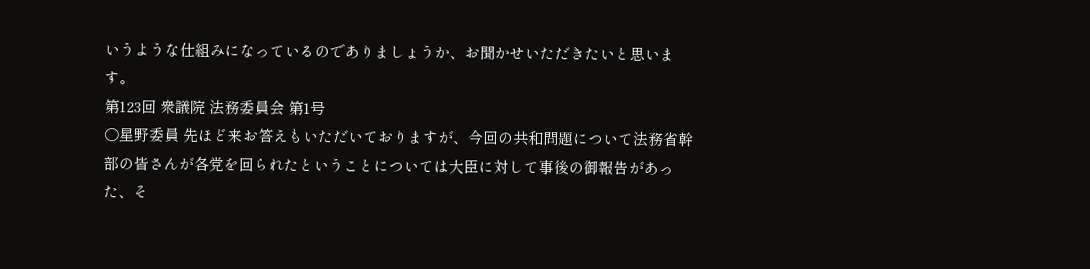いうような仕組みになっているのでありましょうか、お聞かせいただきたいと思います。
第123回 衆議院 法務委員会 第1号
○星野委員 先ほど来お答えもいただいておりますが、今回の共和問題について法務省幹部の皆さんが各党を回られたということについては大臣に対して事後の御報告があった、そ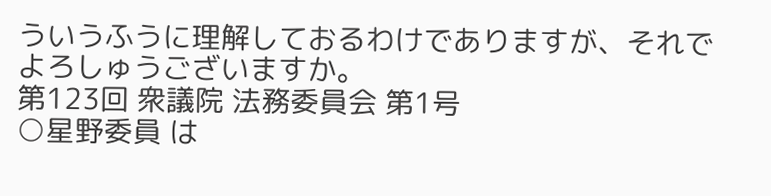ういうふうに理解しておるわけでありますが、それでよろしゅうございますか。
第123回 衆議院 法務委員会 第1号
○星野委員 は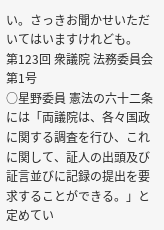い。さっきお聞かせいただいてはいますけれども。
第123回 衆議院 法務委員会 第1号
○星野委員 憲法の六十二条には「両議院は、各々国政に関する調査を行ひ、これに関して、証人の出頭及び証言並びに記録の提出を要求することができる。」と定めてい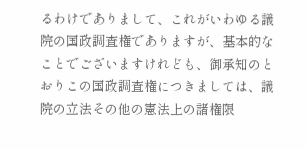るわけでありまして、これがいわゆる議院の国政調査権でありますが、基本的なことでございますけれども、御承知のとおりこの国政調査権につきましては、議院の立法その他の憲法上の諸権限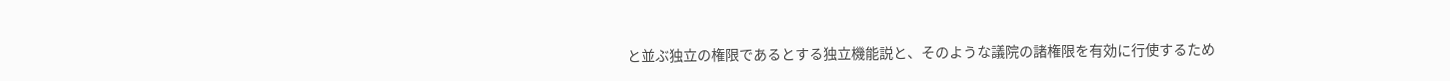と並ぶ独立の権限であるとする独立機能説と、そのような議院の諸権限を有効に行使するため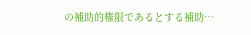の補助的権限であるとする補助…